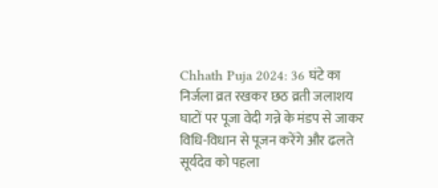Chhath Puja 2024: 36 घंटे का निर्जला व्रत रखकर छठ व्रती जलाशय घाटों पर पूजा वेदी गन्ने के मंडप से जाकर विधि-विधान से पूजन करेंगे और ढलते सूर्यदेव को पहला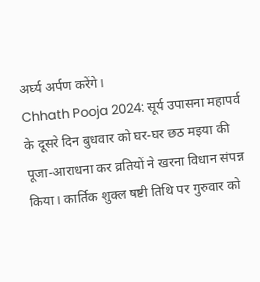अर्घ्य अर्पण करेंगे।
Chhath Pooja 2024: सूर्य उपासना महापर्व के दूसरे दिन बुधवार को घर-घर छठ मइया की पूजा-आराधना कर व्रतियों ने खरना विधान संपन्न किया। कार्तिक शुक्ल षष्टी तिथि पर गुरुवार को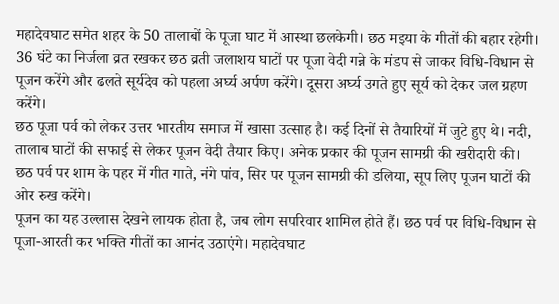महादेवघाट समेत शहर के 50 तालाबों के पूजा घाट में आस्था छलकेगी। छठ मइया के गीतों की बहार रहेगी। 36 घंटे का निर्जला व्रत रखकर छठ व्रती जलाशय घाटों पर पूजा वेदी गन्ने के मंडप से जाकर विधि-विधान से पूजन करेंगे और ढलते सूर्यदेव को पहला अर्घ्य अर्पण करेंगे। दूसरा अर्घ्य उगते हुए सूर्य को देकर जल ग्रहण करेंगे।
छठ पूजा पर्व को लेकर उत्तर भारतीय समाज में खासा उत्साह है। कई दिनों से तैयारियों में जुटे हुए थे। नदी, तालाब घाटों की सफाई से लेकर पूजन वेदी तैयार किए। अनेक प्रकार की पूजन सामग्री की खरीदारी की। छठ पर्व पर शाम के पहर में गीत गाते, नंगे पांव, सिर पर पूजन सामग्री की डलिया, सूप लिए पूजन घाटों की ओर रुख करेंगे।
पूजन का यह उल्लास देखने लायक होता है, जब लोग सपरिवार शामिल होते हैं। छठ पर्व पर विधि-विधान से पूजा-आरती कर भक्ति गीतों का आनंद उठाएंगे। महादेवघाट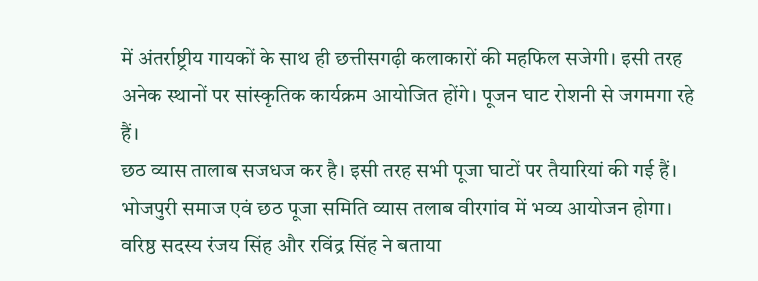में अंतर्राष्ट्रीय गायकों के साथ ही छत्तीसगढ़ी कलाकारों की महफिल सजेगी। इसी तरह अनेक स्थानों पर सांस्कृतिक कार्यक्रम आयोजित होंगे। पूजन घाट रोशनी से जगमगा रहे हैं।
छठ व्यास तालाब सजधज कर है। इसी तरह सभी पूजा घाटों पर तैयारियां की गई हैं। भोजपुरी समाज एवं छठ पूजा समिति व्यास तलाब वीरगांव में भव्य आयोजन होगा। वरिष्ठ सदस्य रंजय सिंह और रविंद्र सिंह ने बताया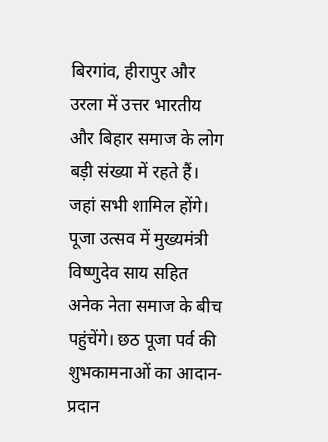बिरगांव, हीरापुर और उरला में उत्तर भारतीय और बिहार समाज के लोग बड़ी संख्या में रहते हैं। जहां सभी शामिल होंगे।
पूजा उत्सव में मुख्यमंत्री विष्णुदेव साय सहित अनेक नेता समाज के बीच पहुंचेंगे। छठ पूजा पर्व की शुभकामनाओं का आदान-प्रदान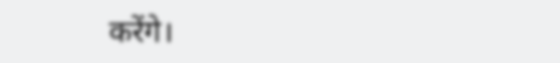करेंगे।